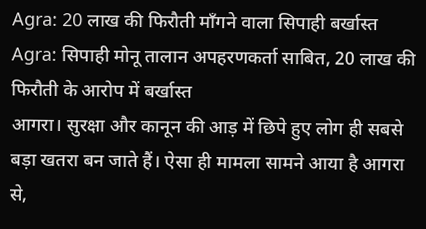Agra: 20 लाख की फिरौती माँगने वाला सिपाही बर्खास्त
Agra: सिपाही मोनू तालान अपहरणकर्ता साबित, 20 लाख की फिरौती के आरोप में बर्खास्त
आगरा। सुरक्षा और कानून की आड़ में छिपे हुए लोग ही सबसे बड़ा खतरा बन जाते हैं। ऐसा ही मामला सामने आया है आगरा से,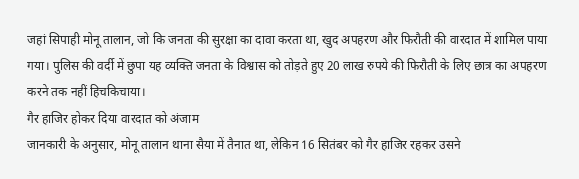जहां सिपाही मोनू तालान, जो कि जनता की सुरक्षा का दावा करता था, खुद अपहरण और फिरौती की वारदात में शामिल पाया गया। पुलिस की वर्दी में छुपा यह व्यक्ति जनता के विश्वास को तोड़ते हुए 20 लाख रुपये की फिरौती के लिए छात्र का अपहरण करने तक नहीं हिचकिचाया।
गैर हाजिर होकर दिया वारदात को अंजाम
जानकारी के अनुसार, मोनू तालान थाना सैया में तैनात था, लेकिन 16 सितंबर को गैर हाजिर रहकर उसने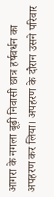आगरा के नगला बूढ़ी निवासी छात्र हर्षवर्धन का अपहरण कर लिया। अपहरण के दौरान उसने परिवार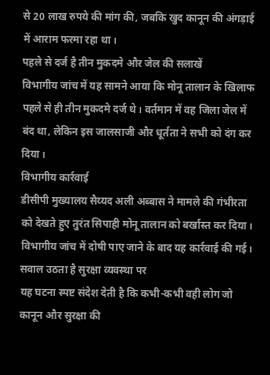से 20 लाख रुपये की मांग की, जबकि खुद कानून की अंगड़ाई में आराम फरमा रहा था।
पहले से दर्ज है तीन मुकदमे और जेल की सलाखें
विभागीय जांच में यह सामने आया कि मोनू तालान के खिलाफ पहले से ही तीन मुकदमे दर्ज थे। वर्तमान में वह जिला जेल में बंद था, लेकिन इस जालसाजी और धूर्तता ने सभी को दंग कर दिया।
विभागीय कार्रवाई
डीसीपी मुख्यालय सैय्यद अली अब्बास ने मामले की गंभीरता को देखते हुए तुरंत सिपाही मोनू तालान को बर्खास्त कर दिया। विभागीय जांच में दोषी पाए जाने के बाद यह कार्रवाई की गई।
सवाल उठता है सुरक्षा व्यवस्था पर
यह घटना स्पष्ट संदेश देती है कि कभी-कभी वही लोग जो कानून और सुरक्षा की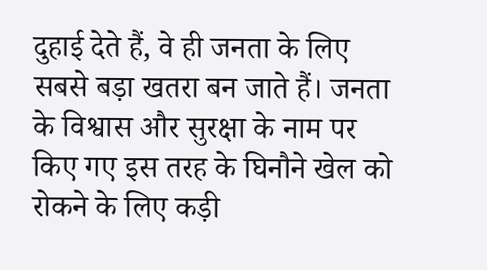दुहाई देते हैं, वे ही जनता के लिए सबसे बड़ा खतरा बन जाते हैं। जनता के विश्वास और सुरक्षा के नाम पर किए गए इस तरह के घिनौने खेल को रोकने के लिए कड़ी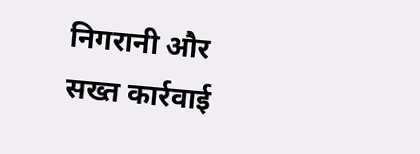निगरानी और सख्त कार्रवाई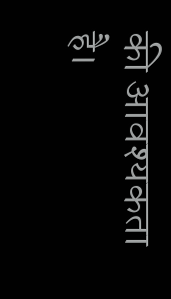की आवश्यकता है।